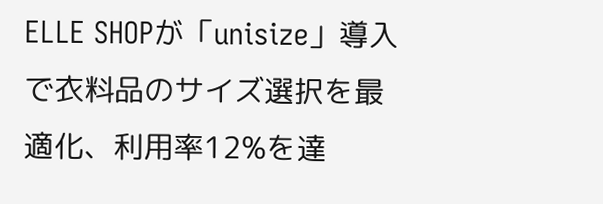ELLE SHOPが「unisize」導入で衣料品のサイズ選択を最適化、利用率12%を達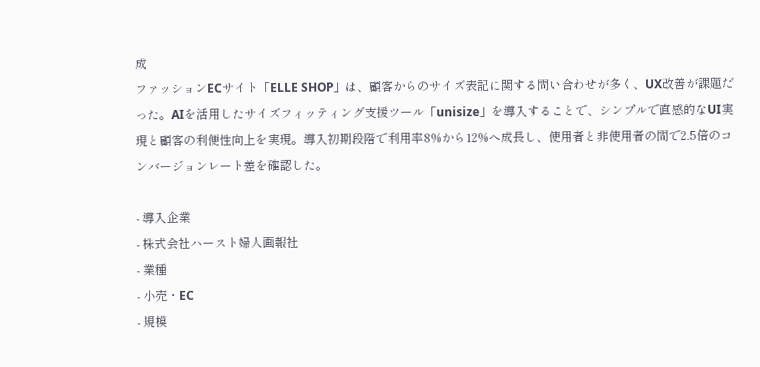成
ファッションECサイト「ELLE SHOP」は、顧客からのサイズ表記に関する問い合わせが多く、UX改善が課題だった。AIを活用したサイズフィッティング支援ツール「unisize」を導入することで、シンプルで直感的なUI実現と顧客の利便性向上を実現。導入初期段階で利用率8%から12%へ成長し、使用者と非使用者の間で2.5倍のコンバージョンレート差を確認した。

- 導入企業
- 株式会社ハースト婦人画報社
- 業種
- 小売・EC
- 規模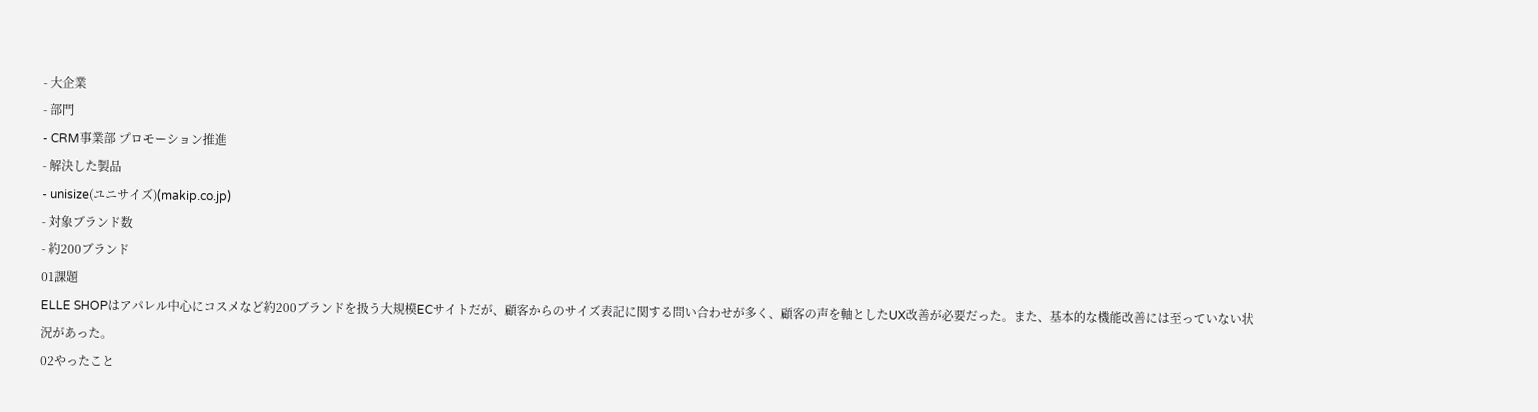- 大企業
- 部門
- CRM事業部 プロモーション推進
- 解決した製品
- unisize(ユニサイズ)(makip.co.jp)
- 対象ブランド数
- 約200ブランド
01課題
ELLE SHOPはアパレル中心にコスメなど約200ブランドを扱う大規模ECサイトだが、顧客からのサイズ表記に関する問い合わせが多く、顧客の声を軸としたUX改善が必要だった。また、基本的な機能改善には至っていない状況があった。
02やったこと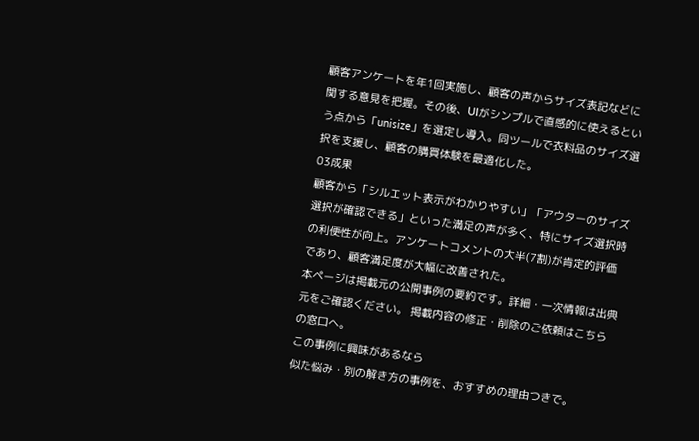顧客アンケートを年1回実施し、顧客の声からサイズ表記などに関する意見を把握。その後、UIがシンプルで直感的に使えるという点から「unisize」を選定し導入。同ツールで衣料品のサイズ選択を支援し、顧客の購買体験を最適化した。
03成果
顧客から「シルエット表示がわかりやすい」「アウターのサイズ選択が確認できる」といった満足の声が多く、特にサイズ選択時の利便性が向上。アンケートコメントの大半(7割)が肯定的評価であり、顧客満足度が大幅に改善された。
本ページは掲載元の公開事例の要約です。詳細・一次情報は出典元をご確認ください。 掲載内容の修正・削除のご依頼はこちらの窓口へ。
この事例に興味があるなら
似た悩み・別の解き方の事例を、おすすめの理由つきで。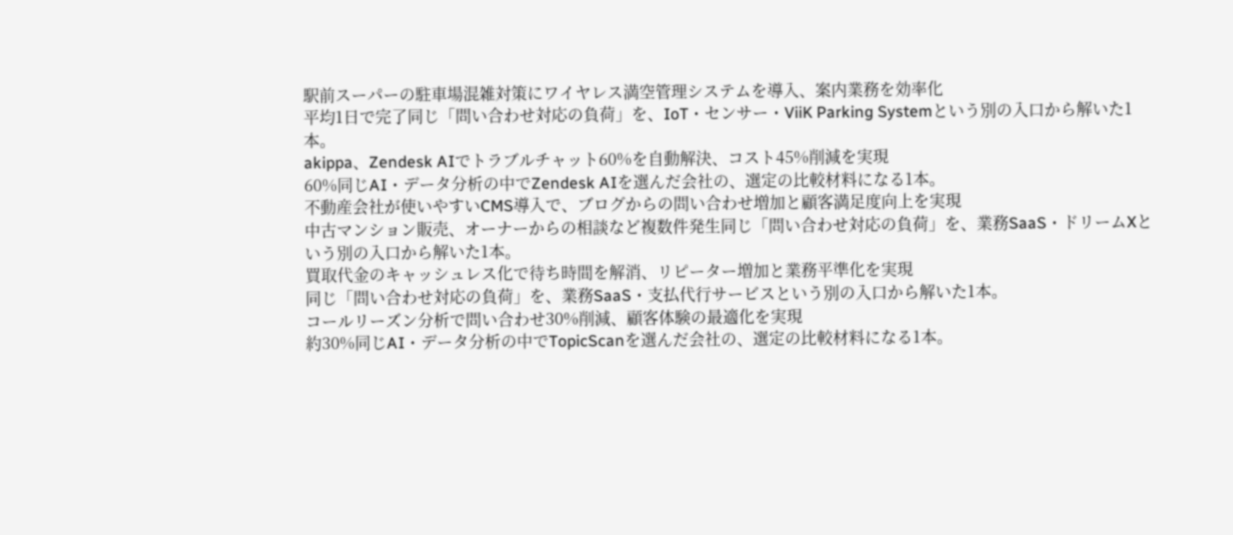駅前スーパーの駐車場混雑対策にワイヤレス満空管理システムを導入、案内業務を効率化
平均1日で完了同じ「問い合わせ対応の負荷」を、IoT・センサー・ViiK Parking Systemという別の入口から解いた1本。
akippa、Zendesk AIでトラブルチャット60%を自動解決、コスト45%削減を実現
60%同じAI・データ分析の中でZendesk AIを選んだ会社の、選定の比較材料になる1本。
不動産会社が使いやすいCMS導入で、ブログからの問い合わせ増加と顧客満足度向上を実現
中古マンション販売、オーナーからの相談など複数件発生同じ「問い合わせ対応の負荷」を、業務SaaS・ドリームXという別の入口から解いた1本。
買取代金のキャッシュレス化で待ち時間を解消、リピーター増加と業務平準化を実現
同じ「問い合わせ対応の負荷」を、業務SaaS・支払代行サービスという別の入口から解いた1本。
コールリーズン分析で問い合わせ30%削減、顧客体験の最適化を実現
約30%同じAI・データ分析の中でTopicScanを選んだ会社の、選定の比較材料になる1本。